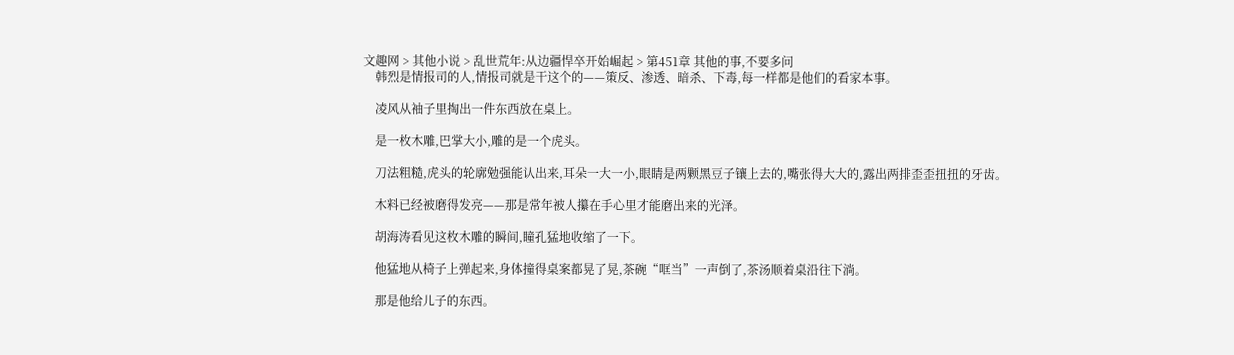文趣网 > 其他小说 > 乱世荒年:从边疆悍卒开始崛起 > 第451章 其他的事,不要多问
    韩烈是情报司的人,情报司就是干这个的——策反、渗透、暗杀、下毒,每一样都是他们的看家本事。

    凌风从袖子里掏出一件东西放在桌上。

    是一枚木雕,巴掌大小,雕的是一个虎头。

    刀法粗糙,虎头的轮廓勉强能认出来,耳朵一大一小,眼睛是两颗黑豆子镶上去的,嘴张得大大的,露出两排歪歪扭扭的牙齿。

    木料已经被磨得发亮——那是常年被人攥在手心里才能磨出来的光泽。

    胡海涛看见这枚木雕的瞬间,瞳孔猛地收缩了一下。

    他猛地从椅子上弹起来,身体撞得桌案都晃了晃,茶碗“哐当”一声倒了,茶汤顺着桌沿往下淌。

    那是他给儿子的东西。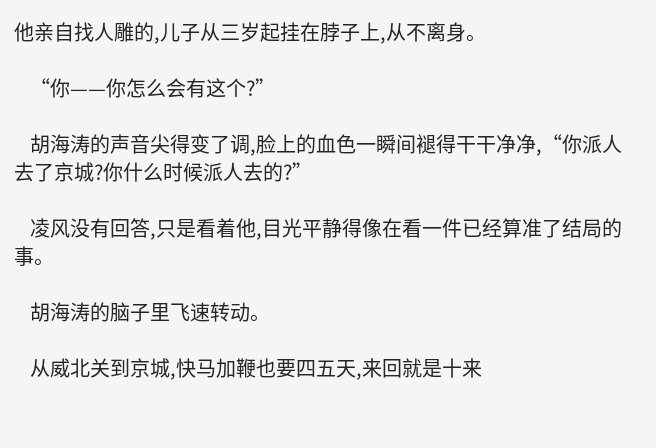他亲自找人雕的,儿子从三岁起挂在脖子上,从不离身。

    “你——你怎么会有这个?”

    胡海涛的声音尖得变了调,脸上的血色一瞬间褪得干干净净,“你派人去了京城?你什么时候派人去的?”

    凌风没有回答,只是看着他,目光平静得像在看一件已经算准了结局的事。

    胡海涛的脑子里飞速转动。

    从威北关到京城,快马加鞭也要四五天,来回就是十来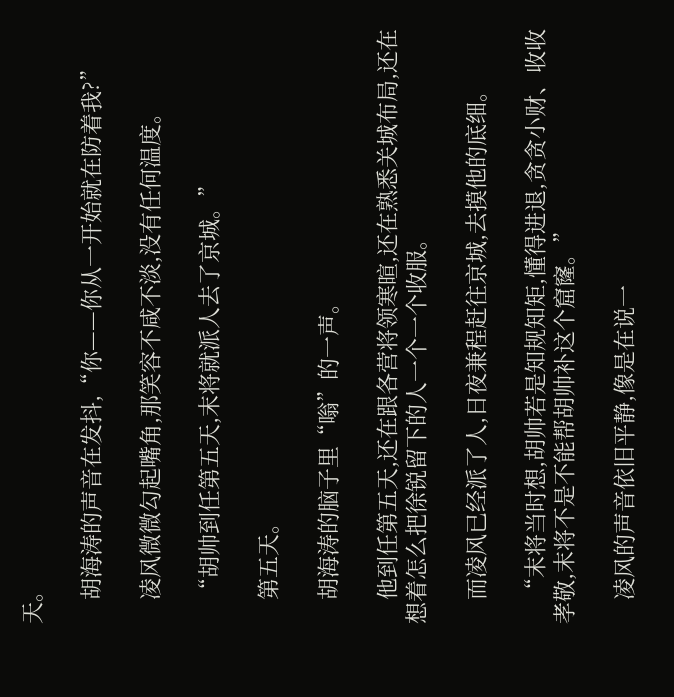天。

    胡海涛的声音在发抖,“你——你从一开始就在防着我?”

    凌风微微勾起嘴角,那笑容不咸不淡,没有任何温度。

    “胡帅到任第五天,末将就派人去了京城。”

    第五天。

    胡海涛的脑子里“嗡”的一声。

    他到任第五天,还在跟各营将领寒暄,还在熟悉关城布局,还在想着怎么把徐锐留下的人一个一个收服。

    而凌风已经派了人,日夜兼程赶往京城,去摸他的底细。

    “末将当时想,胡帅若是知规知矩,懂得进退,贪贪小财、收收孝敬,末将不是不能帮胡帅补这个窟窿。”

    凌风的声音依旧平静,像是在说一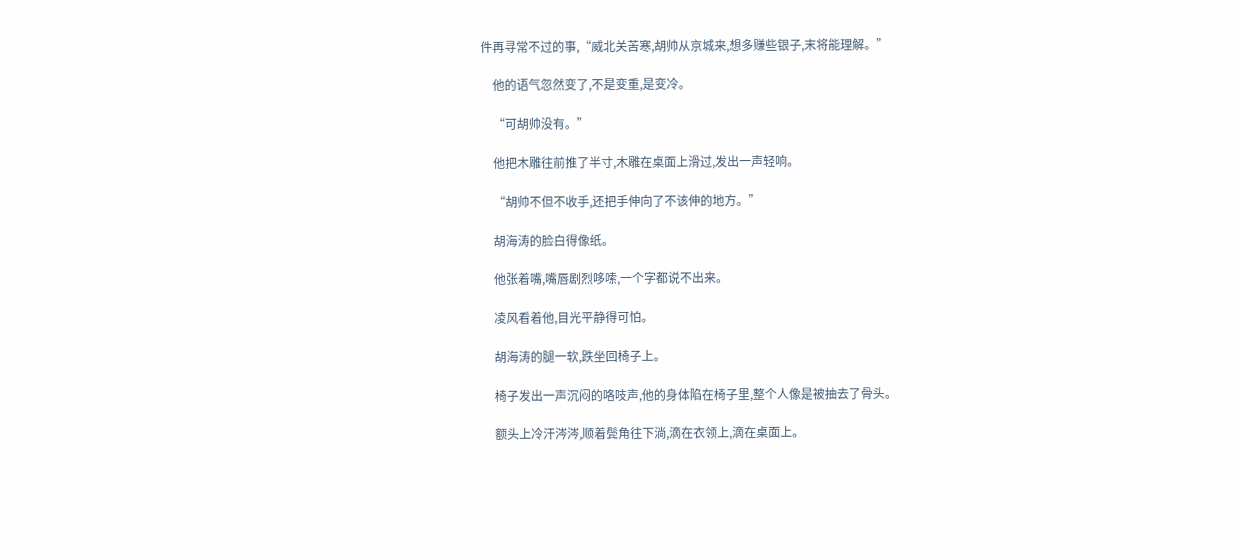件再寻常不过的事,“威北关苦寒,胡帅从京城来,想多赚些银子,末将能理解。”

    他的语气忽然变了,不是变重,是变冷。

    “可胡帅没有。”

    他把木雕往前推了半寸,木雕在桌面上滑过,发出一声轻响。

    “胡帅不但不收手,还把手伸向了不该伸的地方。”

    胡海涛的脸白得像纸。

    他张着嘴,嘴唇剧烈哆嗦,一个字都说不出来。

    凌风看着他,目光平静得可怕。

    胡海涛的腿一软,跌坐回椅子上。

    椅子发出一声沉闷的咯吱声,他的身体陷在椅子里,整个人像是被抽去了骨头。

    额头上冷汗涔涔,顺着鬓角往下淌,滴在衣领上,滴在桌面上。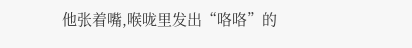他张着嘴,喉咙里发出“咯咯”的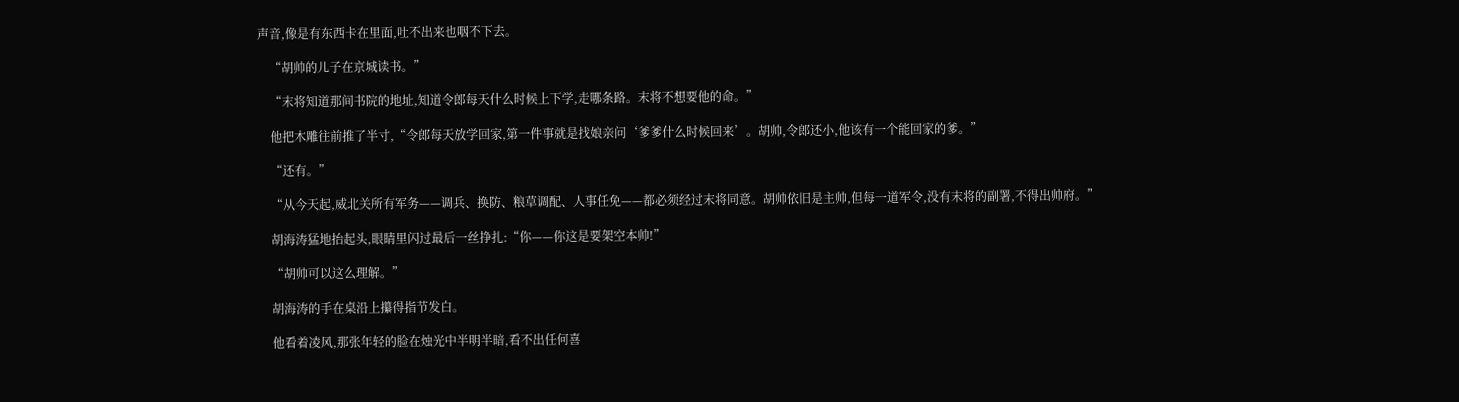声音,像是有东西卡在里面,吐不出来也咽不下去。

    “胡帅的儿子在京城读书。”

    “末将知道那间书院的地址,知道令郎每天什么时候上下学,走哪条路。末将不想要他的命。”

    他把木雕往前推了半寸,“令郎每天放学回家,第一件事就是找娘亲问‘爹爹什么时候回来’。胡帅,令郎还小,他该有一个能回家的爹。”

    “还有。”

    “从今天起,威北关所有军务——调兵、换防、粮草调配、人事任免——都必须经过末将同意。胡帅依旧是主帅,但每一道军令,没有末将的副署,不得出帅府。”

    胡海涛猛地抬起头,眼睛里闪过最后一丝挣扎:“你——你这是要架空本帅!”

    “胡帅可以这么理解。”

    胡海涛的手在桌沿上攥得指节发白。

    他看着凌风,那张年轻的脸在烛光中半明半暗,看不出任何喜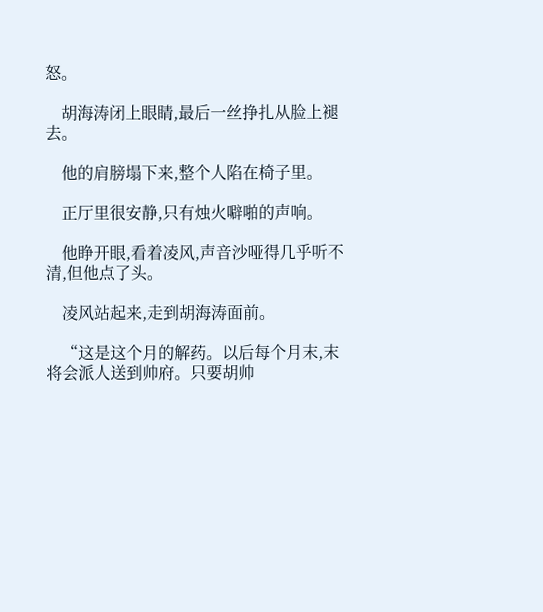怒。

    胡海涛闭上眼睛,最后一丝挣扎从脸上褪去。

    他的肩膀塌下来,整个人陷在椅子里。

    正厅里很安静,只有烛火噼啪的声响。

    他睁开眼,看着凌风,声音沙哑得几乎听不清,但他点了头。

    凌风站起来,走到胡海涛面前。

    “这是这个月的解药。以后每个月末,末将会派人送到帅府。只要胡帅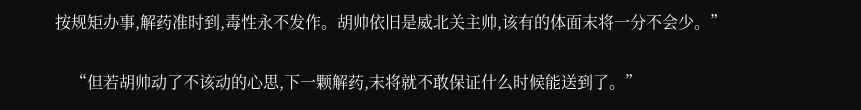按规矩办事,解药准时到,毒性永不发作。胡帅依旧是威北关主帅,该有的体面末将一分不会少。”

    “但若胡帅动了不该动的心思,下一颗解药,末将就不敢保证什么时候能送到了。”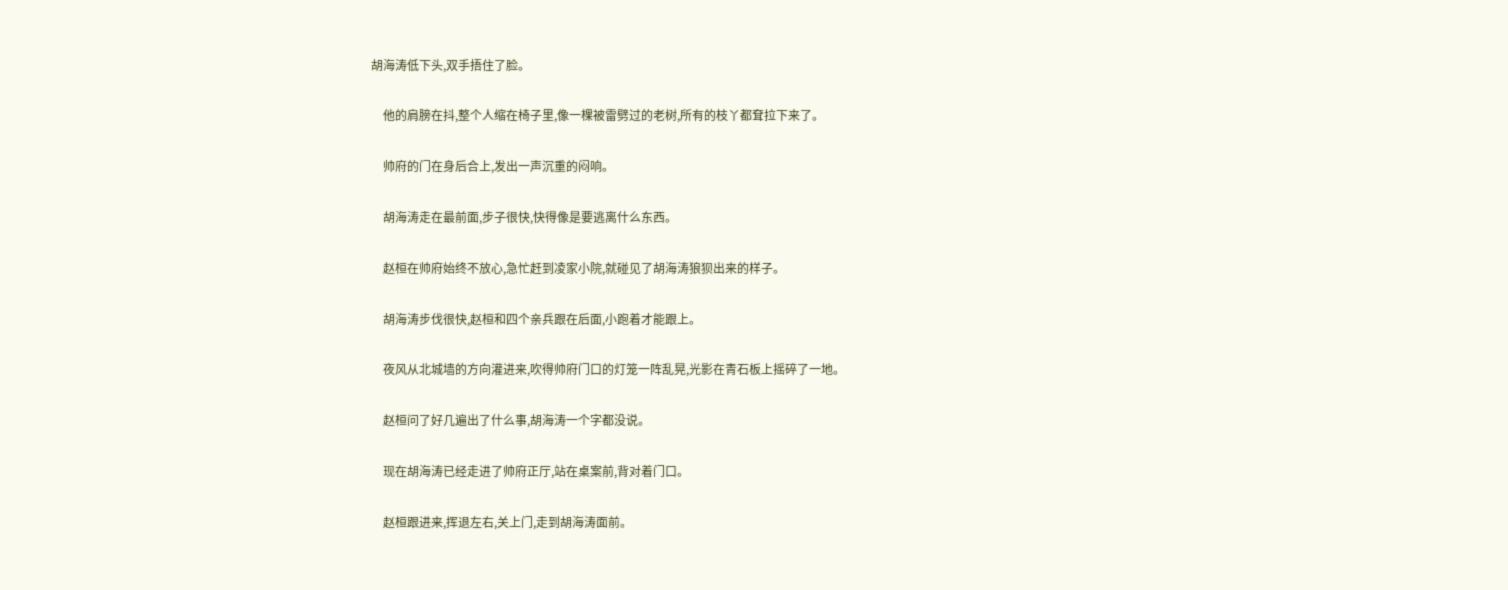胡海涛低下头,双手捂住了脸。

    他的肩膀在抖,整个人缩在椅子里,像一棵被雷劈过的老树,所有的枝丫都耷拉下来了。

    帅府的门在身后合上,发出一声沉重的闷响。

    胡海涛走在最前面,步子很快,快得像是要逃离什么东西。

    赵桓在帅府始终不放心,急忙赶到凌家小院,就碰见了胡海涛狼狈出来的样子。

    胡海涛步伐很快,赵桓和四个亲兵跟在后面,小跑着才能跟上。

    夜风从北城墙的方向灌进来,吹得帅府门口的灯笼一阵乱晃,光影在青石板上摇碎了一地。

    赵桓问了好几遍出了什么事,胡海涛一个字都没说。

    现在胡海涛已经走进了帅府正厅,站在桌案前,背对着门口。

    赵桓跟进来,挥退左右,关上门,走到胡海涛面前。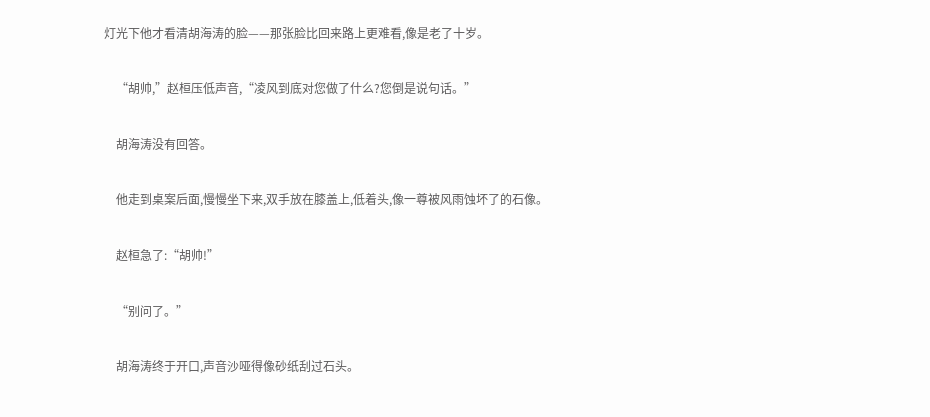灯光下他才看清胡海涛的脸——那张脸比回来路上更难看,像是老了十岁。

    “胡帅,”赵桓压低声音,“凌风到底对您做了什么?您倒是说句话。”

    胡海涛没有回答。

    他走到桌案后面,慢慢坐下来,双手放在膝盖上,低着头,像一尊被风雨蚀坏了的石像。

    赵桓急了:“胡帅!”

    “别问了。”

    胡海涛终于开口,声音沙哑得像砂纸刮过石头。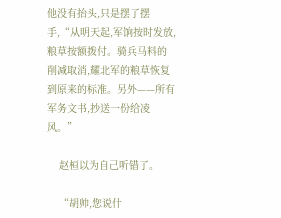他没有抬头,只是摆了摆手,“从明天起,军饷按时发放,粮草按额拨付。骑兵马料的削减取消,耀北军的粮草恢复到原来的标准。另外——所有军务文书,抄送一份给凌风。”

    赵桓以为自己听错了。

    “胡帅,您说什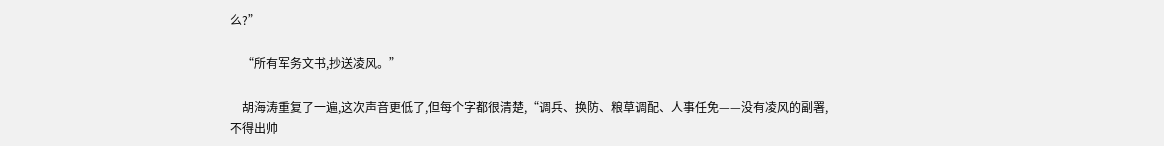么?”

    “所有军务文书,抄送凌风。”

    胡海涛重复了一遍,这次声音更低了,但每个字都很清楚,“调兵、换防、粮草调配、人事任免——没有凌风的副署,不得出帅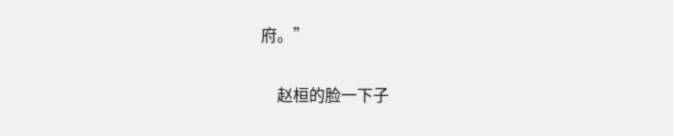府。”

    赵桓的脸一下子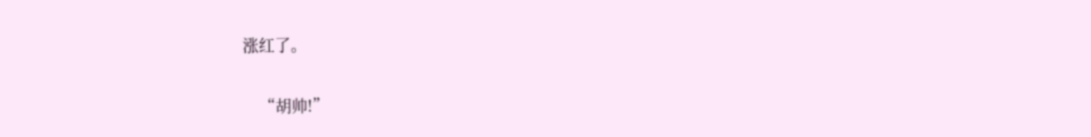涨红了。

    “胡帅!”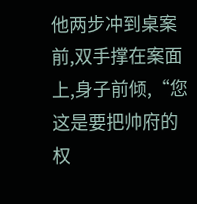他两步冲到桌案前,双手撑在案面上,身子前倾,“您这是要把帅府的权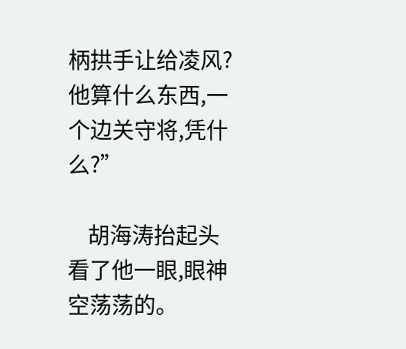柄拱手让给凌风?他算什么东西,一个边关守将,凭什么?”

    胡海涛抬起头看了他一眼,眼神空荡荡的。